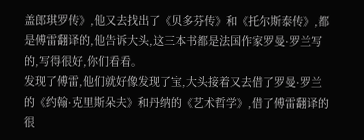盖郎琪罗传》,他又去找出了《贝多芬传》和《托尔斯泰传》,都是傅雷翻译的,他告诉大头,这三本书都是法国作家罗曼·罗兰写的,写得很好,你们看看。
发现了傅雷,他们就好像发现了宝,大头接着又去借了罗曼·罗兰的《约翰·克里斯朵夫》和丹纳的《艺术哲学》,借了傅雷翻译的很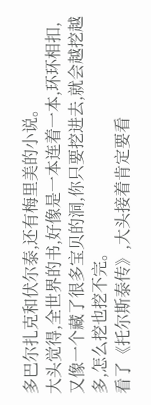多巴尔扎克和伏尔泰,还有梅里美的小说。
大头觉得,全世界的书,好像是一本连着一本,环环相扣,又像一个藏了很多宝贝的洞,你只要挖进去,就会越挖越多,怎么挖也挖不完。
看了《托尔斯泰传》,大头接着肯定要看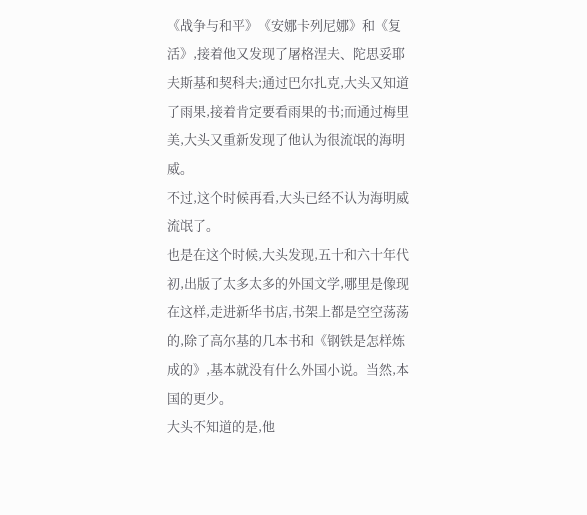《战争与和平》《安娜卡列尼娜》和《复活》,接着他又发现了屠格涅夫、陀思妥耶夫斯基和契科夫;通过巴尔扎克,大头又知道了雨果,接着肯定要看雨果的书;而通过梅里美,大头又重新发现了他认为很流氓的海明威。
不过,这个时候再看,大头已经不认为海明威流氓了。
也是在这个时候,大头发现,五十和六十年代初,出版了太多太多的外国文学,哪里是像现在这样,走进新华书店,书架上都是空空荡荡的,除了高尔基的几本书和《钢铁是怎样炼成的》,基本就没有什么外国小说。当然,本国的更少。
大头不知道的是,他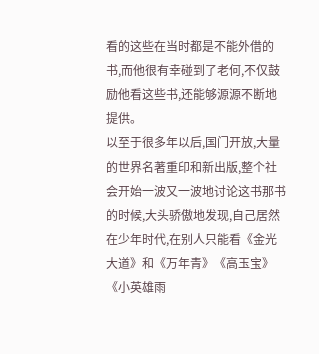看的这些在当时都是不能外借的书,而他很有幸碰到了老何,不仅鼓励他看这些书,还能够源源不断地提供。
以至于很多年以后,国门开放,大量的世界名著重印和新出版,整个社会开始一波又一波地讨论这书那书的时候,大头骄傲地发现,自己居然在少年时代,在别人只能看《金光大道》和《万年青》《高玉宝》《小英雄雨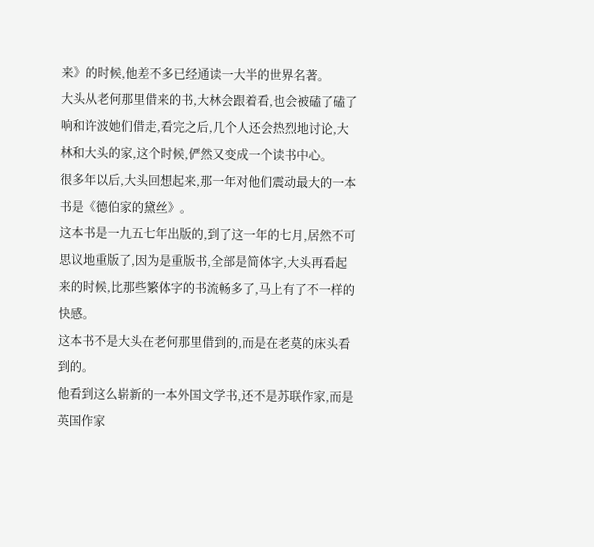来》的时候,他差不多已经通读一大半的世界名著。
大头从老何那里借来的书,大林会跟着看,也会被磕了磕了响和许波她们借走,看完之后,几个人还会热烈地讨论,大林和大头的家,这个时候,俨然又变成一个读书中心。
很多年以后,大头回想起来,那一年对他们震动最大的一本书是《德伯家的黛丝》。
这本书是一九五七年出版的,到了这一年的七月,居然不可思议地重版了,因为是重版书,全部是简体字,大头再看起来的时候,比那些繁体字的书流畅多了,马上有了不一样的快感。
这本书不是大头在老何那里借到的,而是在老莫的床头看到的。
他看到这么崭新的一本外国文学书,还不是苏联作家,而是英国作家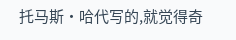托马斯·哈代写的,就觉得奇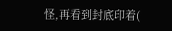怪,再看到封底印着(